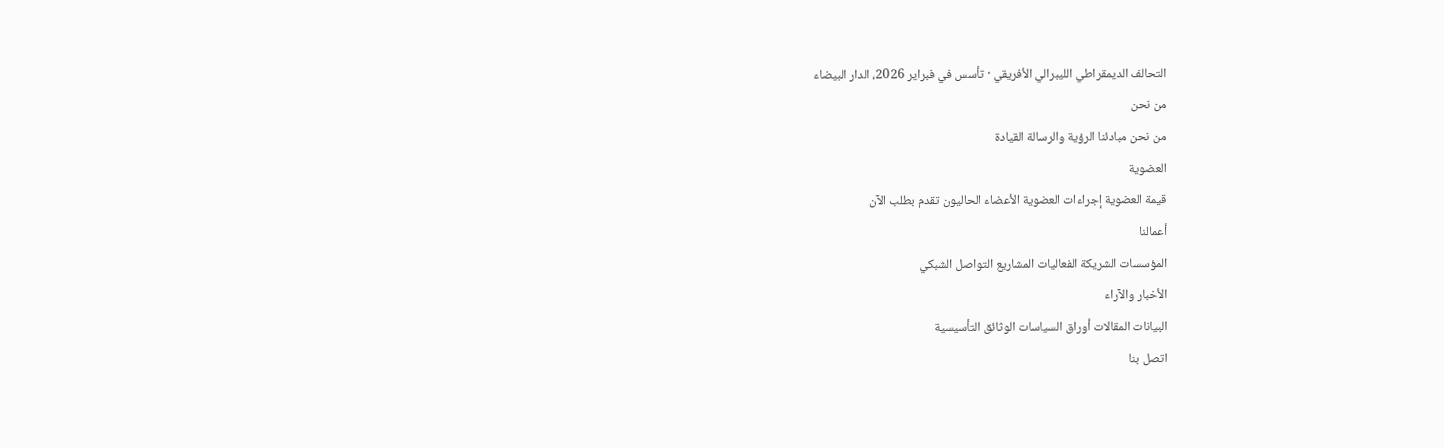التحالف الديمقراطي الليبرالي الأفريقي · تأسس في فبراير 2026، الدار البيضاء
من نحن
من نحن مبادئنا الرؤية والرسالة القيادة
العضوية
قيمة العضوية إجراءات العضوية الأعضاء الحاليون تقدم بطلب الآن
أعمالنا
المؤسسات الشريكة الفعاليات المشاريع التواصل الشبكي
الأخبار والآراء
البيانات المقالات أوراق السياسات الوثائق التأسيسية
اتصل بنا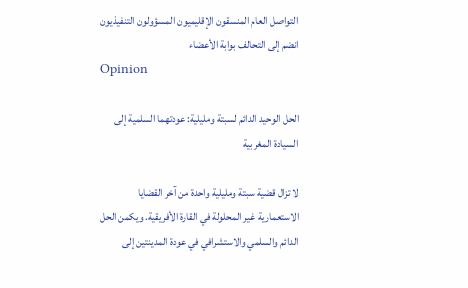التواصل العام المنسقون الإقليميون المسؤولون التنفيذيون انضم إلى التحالف بوابة الأعضاء
Opinion

الحل الوحيد الدائم لسبتة ومليلية: عودتهما السلمية إلى السيادة المغربية

لا تزال قضية سبتة ومليلية واحدة من آخر القضايا الاستعمارية غير المحلولة في القارة الأفريقية. ويكمن الحل الدائم والسلمي والاستشرافي في عودة المدينتين إلى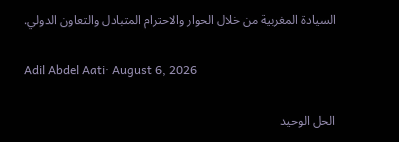السيادة المغربية من خلال الحوار والاحترام المتبادل والتعاون الدولي.

Adil Abdel Aati· August 6, 2026

الحل الوحيد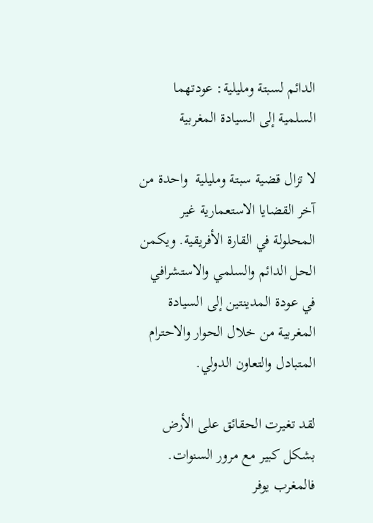الدائم لسبتة ومليلية: عودتهما السلمية إلى السيادة المغربية

لا تزال قضية سبتة ومليلية  واحدة من آخر القضايا الاستعمارية غير المحلولة في القارة الأفريقية. ويكمن الحل الدائم والسلمي والاستشرافي في عودة المدينتين إلى السيادة المغربية من خلال الحوار والاحترام المتبادل والتعاون الدولي.

لقد تغيرت الحقائق على الأرض بشكل كبير مع مرور السنوات. فالمغرب يوفر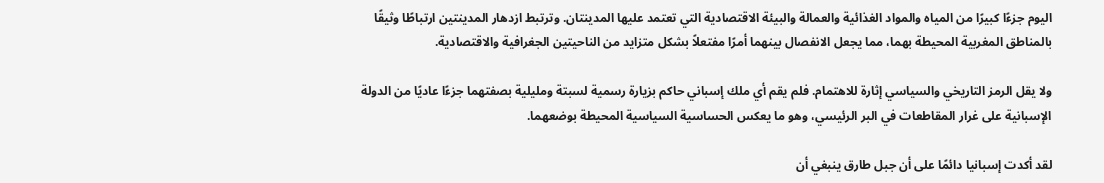اليوم جزءًا كبيرًا من المياه والمواد الغذائية والعمالة والبيئة الاقتصادية التي تعتمد عليها المدينتان. وترتبط ازدهار المدينتين ارتباطًا وثيقًا بالمناطق المغربية المحيطة بهما، مما يجعل الانفصال بينهما أمرًا مفتعلاً بشكل متزايد من الناحيتين الجغرافية والاقتصادية.

ولا يقل الرمز التاريخي والسياسي إثارة للاهتمام. فلم يقم أي ملك إسباني حاكم بزيارة رسمية لسبتة ومليلية بصفتهما جزءًا عاديًا من الدولة الإسبانية على غرار المقاطعات في البر الرئيسي، وهو ما يعكس الحساسية السياسية المحيطة بوضعهما.

لقد أكدت إسبانيا دائمًا على أن جبل طارق ينبغي أن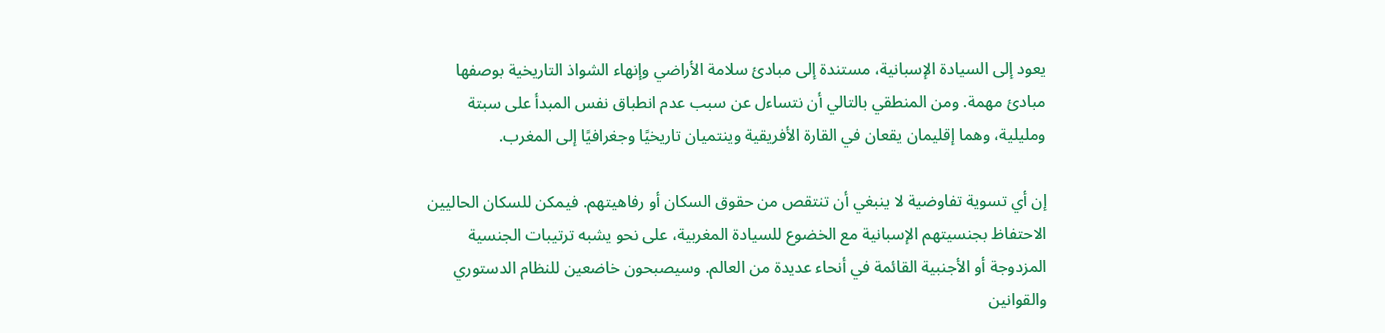يعود إلى السيادة الإسبانية، مستندة إلى مبادئ سلامة الأراضي وإنهاء الشواذ التاريخية بوصفها مبادئ مهمة. ومن المنطقي بالتالي أن نتساءل عن سبب عدم انطباق نفس المبدأ على سبتة ومليلية، وهما إقليمان يقعان في القارة الأفريقية وينتميان تاريخيًا وجغرافيًا إلى المغرب.

إن أي تسوية تفاوضية لا ينبغي أن تنتقص من حقوق السكان أو رفاهيتهم. فيمكن للسكان الحاليين الاحتفاظ بجنسيتهم الإسبانية مع الخضوع للسيادة المغربية، على نحو يشبه ترتيبات الجنسية المزدوجة أو الأجنبية القائمة في أنحاء عديدة من العالم. وسيصبحون خاضعين للنظام الدستوري والقوانين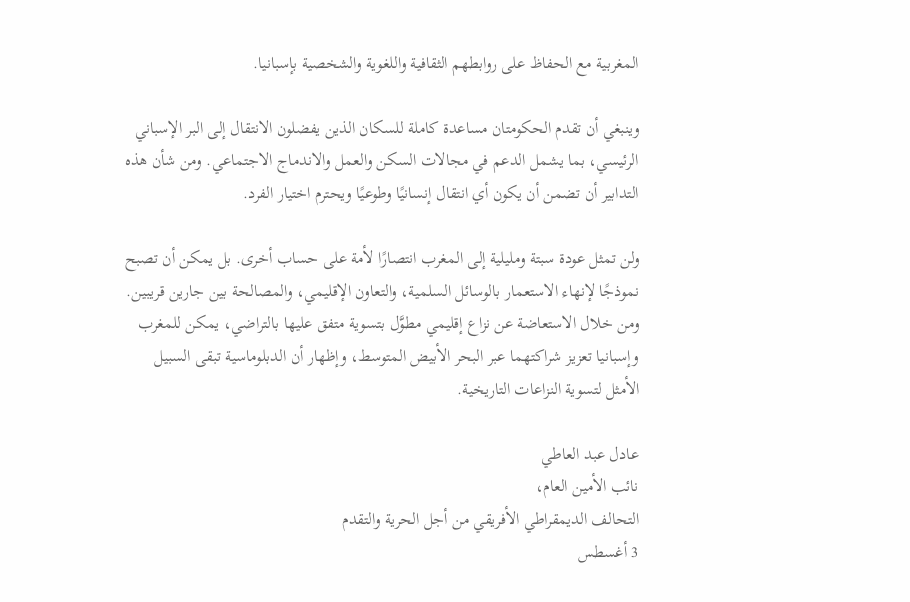المغربية مع الحفاظ على روابطهم الثقافية واللغوية والشخصية بإسبانيا.

وينبغي أن تقدم الحكومتان مساعدة كاملة للسكان الذين يفضلون الانتقال إلى البر الإسباني الرئيسي، بما يشمل الدعم في مجالات السكن والعمل والاندماج الاجتماعي. ومن شأن هذه التدابير أن تضمن أن يكون أي انتقال إنسانيًا وطوعيًا ويحترم اختيار الفرد.

ولن تمثل عودة سبتة ومليلية إلى المغرب انتصارًا لأمة على حساب أخرى. بل يمكن أن تصبح نموذجًا لإنهاء الاستعمار بالوسائل السلمية، والتعاون الإقليمي، والمصالحة بين جارين قريبين. ومن خلال الاستعاضة عن نزاع إقليمي مطوَّل بتسوية متفق عليها بالتراضي، يمكن للمغرب وإسبانيا تعزيز شراكتهما عبر البحر الأبيض المتوسط، وإظهار أن الدبلوماسية تبقى السبيل الأمثل لتسوية النزاعات التاريخية.

عادل عبد العاطي
نائب الأمين العام،
التحالف الديمقراطي الأفريقي من أجل الحرية والتقدم
3 أغسطس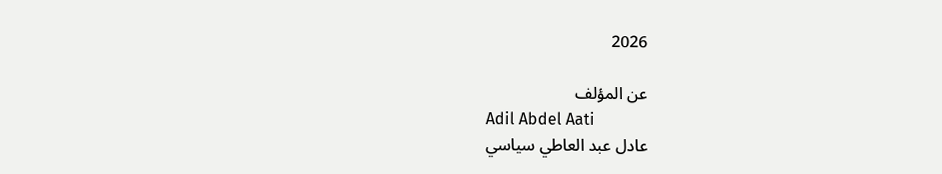2026

عن المؤلف
Adil Abdel Aati
عادل عبد العاطي سياسي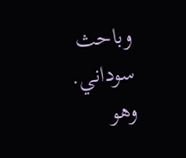وباحث سوداني. وهو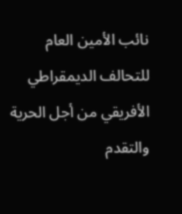نائب الأمين العام للتحالف الديمقراطي الأفريقي من أجل الحرية والتقدم